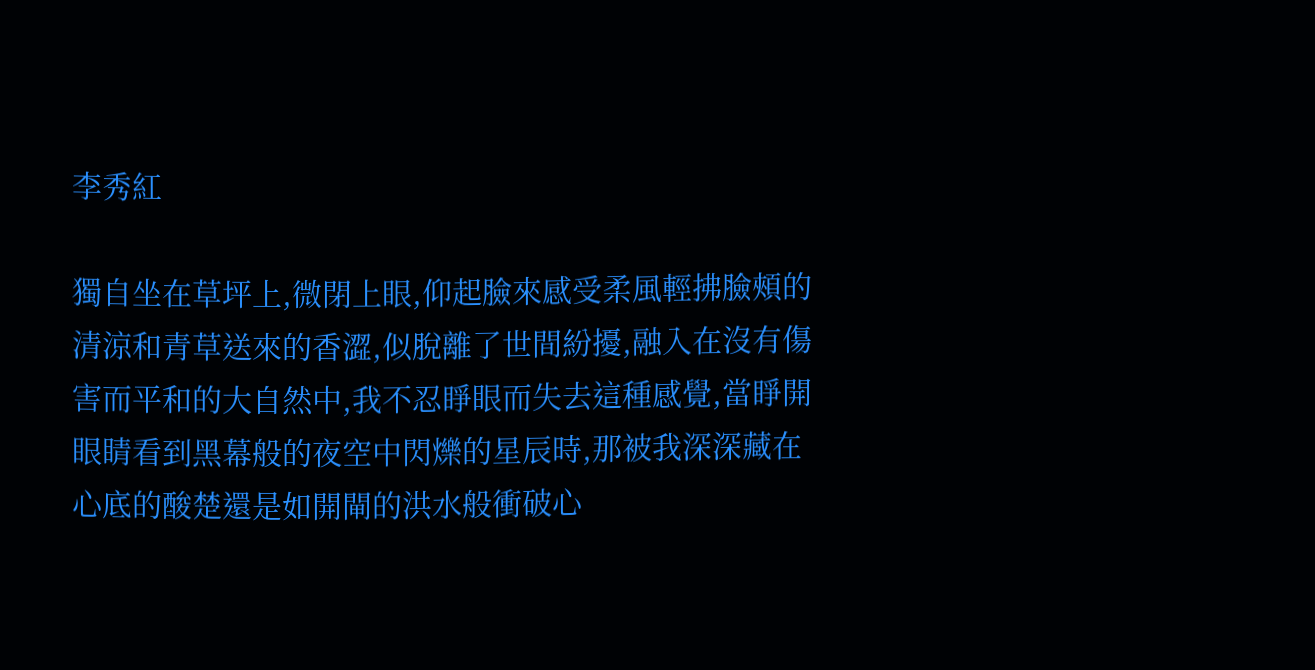李秀紅

獨自坐在草坪上,微閉上眼,仰起臉來感受柔風輕拂臉頰的清涼和青草送來的香澀,似脫離了世間紛擾,融入在沒有傷害而平和的大自然中,我不忍睜眼而失去這種感覺,當睜開眼睛看到黑幕般的夜空中閃爍的星辰時,那被我深深藏在心底的酸楚還是如開閘的洪水般衝破心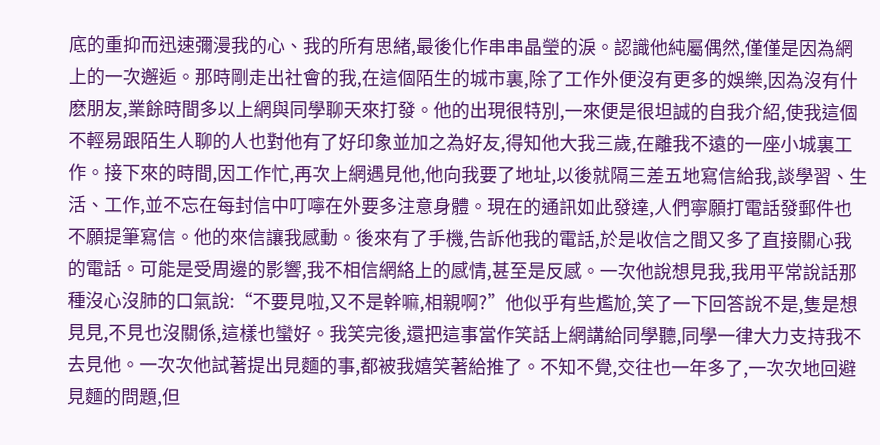底的重抑而迅速彌漫我的心、我的所有思緒,最後化作串串晶瑩的淚。認識他純屬偶然,僅僅是因為網上的一次邂逅。那時剛走出社會的我,在這個陌生的城市裏,除了工作外便沒有更多的娛樂,因為沒有什麽朋友,業餘時間多以上網與同學聊天來打發。他的出現很特別,一來便是很坦誠的自我介紹,使我這個不輕易跟陌生人聊的人也對他有了好印象並加之為好友,得知他大我三歲,在離我不遠的一座小城裏工作。接下來的時間,因工作忙,再次上網遇見他,他向我要了地址,以後就隔三差五地寫信給我,談學習、生活、工作,並不忘在每封信中叮嚀在外要多注意身體。現在的通訊如此發達,人們寧願打電話發郵件也不願提筆寫信。他的來信讓我感動。後來有了手機,告訴他我的電話,於是收信之間又多了直接關心我的電話。可能是受周邊的影響,我不相信網絡上的感情,甚至是反感。一次他說想見我,我用平常說話那種沒心沒肺的口氣說:“不要見啦,又不是幹嘛,相親啊?”他似乎有些尷尬,笑了一下回答說不是,隻是想見見,不見也沒關係,這樣也蠻好。我笑完後,還把這事當作笑話上網講給同學聽,同學一律大力支持我不去見他。一次次他試著提出見麵的事,都被我嬉笑著給推了。不知不覺,交往也一年多了,一次次地回避見麵的問題,但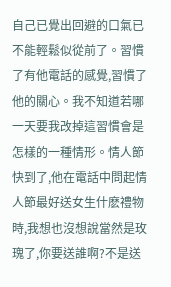自己已覺出回避的口氣已不能輕鬆似從前了。習慣了有他電話的感覺,習慣了他的關心。我不知道若哪一天要我改掉這習慣會是怎樣的一種情形。情人節快到了,他在電話中問起情人節最好送女生什麽禮物時,我想也沒想說當然是玫瑰了,你要送誰啊?不是送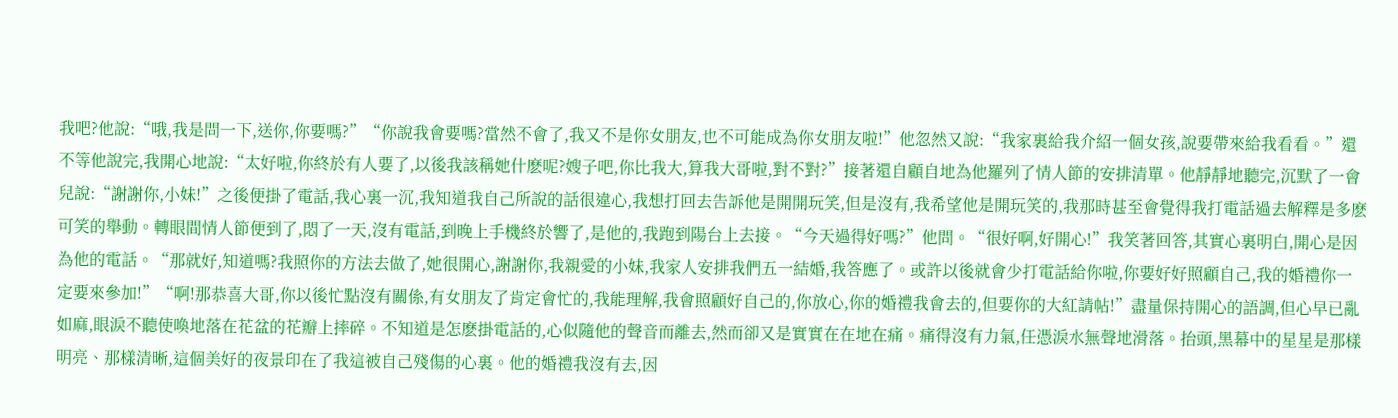我吧?他說:“哦,我是問一下,送你,你要嗎?”“你說我會要嗎?當然不會了,我又不是你女朋友,也不可能成為你女朋友啦!”他忽然又說:“我家裏給我介紹一個女孩,說要帶來給我看看。”還不等他說完,我開心地說:“太好啦,你終於有人要了,以後我該稱她什麽呢?嫂子吧,你比我大,算我大哥啦,對不對?”接著還自顧自地為他羅列了情人節的安排清單。他靜靜地聽完,沉默了一會兒說:“謝謝你,小妹!”之後便掛了電話,我心裏一沉,我知道我自己所說的話很違心,我想打回去告訴他是開開玩笑,但是沒有,我希望他是開玩笑的,我那時甚至會覺得我打電話過去解釋是多麽可笑的舉動。轉眼間情人節便到了,悶了一天,沒有電話,到晚上手機終於響了,是他的,我跑到陽台上去接。“今天過得好嗎?”他問。“很好啊,好開心!”我笑著回答,其實心裏明白,開心是因為他的電話。“那就好,知道嗎?我照你的方法去做了,她很開心,謝謝你,我親愛的小妹,我家人安排我們五一結婚,我答應了。或許以後就會少打電話給你啦,你要好好照顧自己,我的婚禮你一定要來參加!”“啊!那恭喜大哥,你以後忙點沒有關係,有女朋友了肯定會忙的,我能理解,我會照顧好自己的,你放心,你的婚禮我會去的,但要你的大紅請帖!”盡量保持開心的語調,但心早已亂如麻,眼淚不聽使喚地落在花盆的花瓣上摔碎。不知道是怎麽掛電話的,心似隨他的聲音而離去,然而卻又是實實在在地在痛。痛得沒有力氣,任憑淚水無聲地滑落。抬頭,黑幕中的星星是那樣明亮、那樣清晰,這個美好的夜景印在了我這被自己殘傷的心裏。他的婚禮我沒有去,因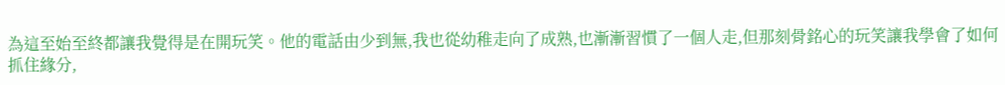為這至始至終都讓我覺得是在開玩笑。他的電話由少到無,我也從幼稚走向了成熟,也漸漸習慣了一個人走,但那刻骨銘心的玩笑讓我學會了如何抓住緣分,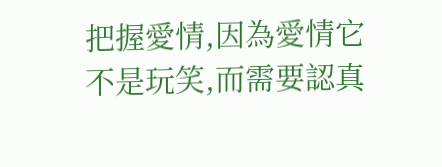把握愛情,因為愛情它不是玩笑,而需要認真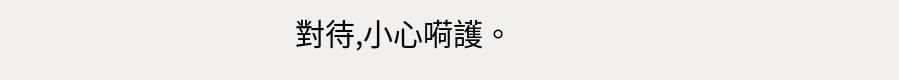對待,小心嗬護。